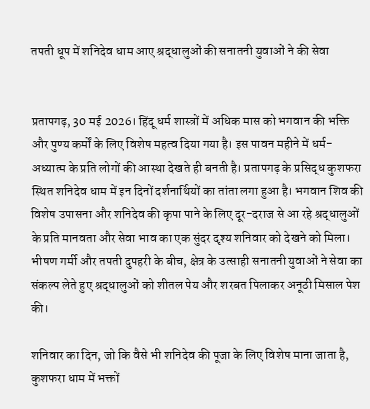तपती धूप में शनिदेव धाम आए श्रद्धालुओं की सनातनी युवाओं ने की सेवा


प्रतापगढ़, 30 मई 2026। हिंदू धर्म शास्त्रों में अधिक मास को भगवान की भक्ति और पुण्य कर्मों के लिए विशेष महत्व दिया गया है। इस पावन महीने में धर्म-अध्यात्म के प्रति लोगों की आस्था देखते ही बनती है। प्रतापगढ़ के प्रसिद्ध कुशफरा स्थित शनिदेव धाम में इन दिनों दर्शनार्थियों का तांता लगा हुआ है। भगवान शिव की विशेष उपासना और शनिदेव की कृपा पाने के लिए दूर-दराज से आ रहे श्रद्धालुओं के प्रति मानवता और सेवा भाव का एक सुंदर दृश्य शनिवार को देखने को मिला। भीषण गर्मी और तपती दुपहरी के बीच, क्षेत्र के उत्साही सनातनी युवाओं ने सेवा का संकल्प लेते हुए श्रद्धालुओं को शीतल पेय और शरबत पिलाकर अनूठी मिसाल पेश की।

शनिवार का दिन, जो कि वैसे भी शनिदेव की पूजा के लिए विशेष माना जाता है, कुशफरा धाम में भक्तों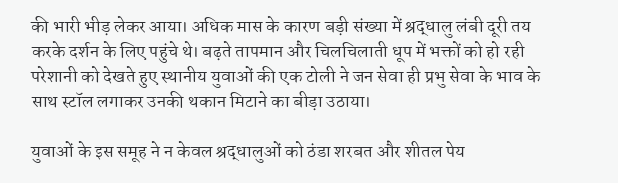की भारी भीड़ लेकर आया। अधिक मास के कारण बड़ी संख्या में श्रद्धालु लंबी दूरी तय करके दर्शन के लिए पहुंचे थे। बढ़ते तापमान और चिलचिलाती धूप में भक्तों को हो रही परेशानी को देखते हुए स्थानीय युवाओं की एक टोली ने जन सेवा ही प्रभु सेवा के भाव के साथ स्टॉल लगाकर उनकी थकान मिटाने का बीड़ा उठाया।

युवाओं के इस समूह ने न केवल श्रद्धालुओं को ठंडा शरबत और शीतल पेय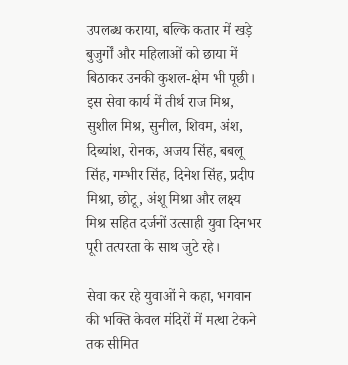उपलब्ध कराया, बल्कि कतार में खड़े बुजुर्गों और महिलाओं को छाया में बिठाकर उनकी कुशल-क्षेम भी पूछी। इस सेवा कार्य में तीर्थ राज मिश्र, सुशील मिश्र, सुनील, शिवम, अंश, दिब्यांश, रोनक, अजय सिंह, बबलू सिंह, गम्भीर सिंह, दिनेश सिंह, प्रदीप मिश्रा, छोटू, अंशू मिश्रा और लक्ष्य मिश्र सहित दर्जनों उत्साही युवा दिनभर पूरी तत्परता के साथ जुटे रहे।

सेवा कर रहे युवाओं ने कहा, भगवान की भक्ति केवल मंदिरों में मत्था टेकने तक सीमित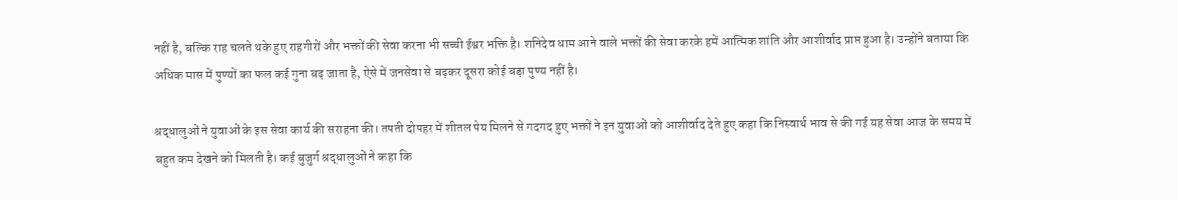नहीं है, बल्कि राह चलते थके हुए राहगीरों और भक्तों की सेवा करना भी सच्ची ईश्वर भक्ति है। शनिदेव धाम आने वाले भक्तों की सेवा करके हमें आत्मिक शांति और आशीर्वाद प्राप्त हुआ है। उन्होंने बताया कि अधिक मास में पुण्यों का फल कई गुना बढ़ जाता है, ऐसे में जनसेवा से बढ़कर दूसरा कोई बड़ा पुण्य नहीं है।

श्रद्धालुओं ने युवाओं के इस सेवा कार्य की सराहना की। तपती दोपहर में शीतल पेय मिलने से गदगद हुए भक्तों ने इन युवाओं को आशीर्वाद देते हुए कहा कि निस्वार्थ भाव से की गई यह सेवा आज के समय में बहुत कम देखने को मिलती है। कई बुजुर्ग श्रद्धालुओं ने कहा कि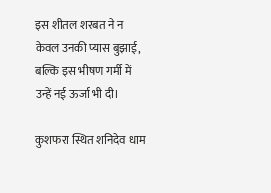इस शीतल शरबत ने न केवल उनकी प्यास बुझाई, बल्कि इस भीषण गर्मी में उन्हें नई ऊर्जा भी दी।

कुशफरा स्थित शनिदेव धाम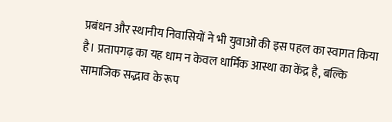प्रबंधन और स्थानीय निवासियों ने भी युवाओं की इस पहल का स्वागत किया है। प्रतापगढ़ का यह धाम न केवल धार्मिक आस्था का केंद्र है, बल्कि सामाजिक सद्भाव के रूप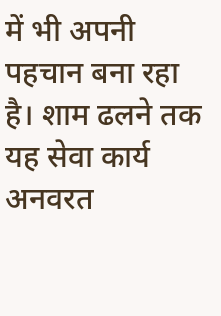में भी अपनी पहचान बना रहा है। शाम ढलने तक यह सेवा कार्य अनवरत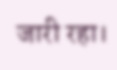जारी रहा।